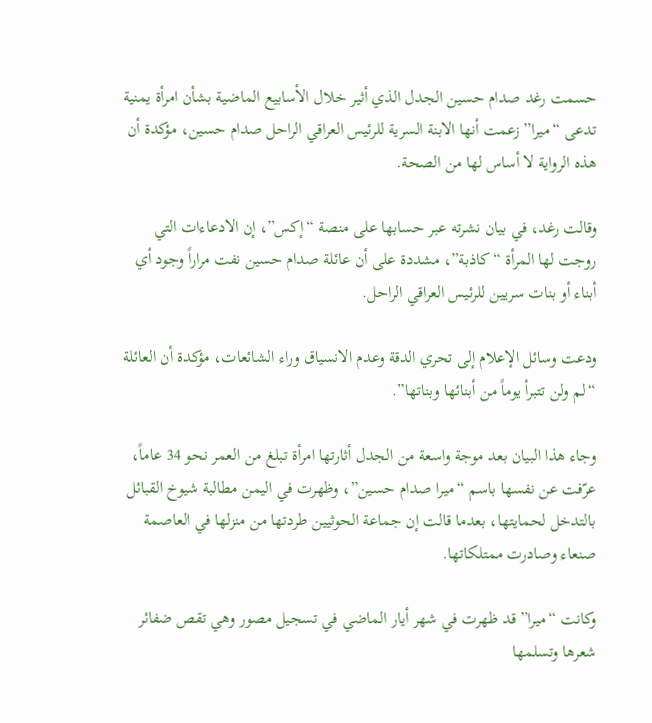حسمت رغد صدام حسين الجدل الذي أثير خلال الأسابيع الماضية بشأن امرأة يمنية تدعى “ميرا” زعمت أنها الابنة السرية للرئيس العراقي الراحل صدام حسين، مؤكدة أن هذه الرواية لا أساس لها من الصحة.

وقالت رغد، في بيان نشرته عبر حسابها على منصة “إكس”، إن الادعاءات التي روجت لها المرأة “كاذبة”، مشددة على أن عائلة صدام حسين نفت مراراً وجود أي أبناء أو بنات سريين للرئيس العراقي الراحل.

ودعت وسائل الإعلام إلى تحري الدقة وعدم الانسياق وراء الشائعات، مؤكدة أن العائلة “لم ولن تتبرأ يوماً من أبنائها وبناتها”.

وجاء هذا البيان بعد موجة واسعة من الجدل أثارتها امرأة تبلغ من العمر نحو 34 عاماً، عرّفت عن نفسها باسم “ميرا صدام حسين”، وظهرت في اليمن مطالبة شيوخ القبائل بالتدخل لحمايتها، بعدما قالت إن جماعة الحوثيين طردتها من منزلها في العاصمة صنعاء وصادرت ممتلكاتها.

وكانت “ميرا” قد ظهرت في شهر أيار الماضي في تسجيل مصور وهي تقص ضفائر شعرها وتسلمها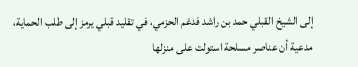إلى الشيخ القبلي حمد بن راشد فدغم الحزمي، في تقليد قبلي يرمز إلى طلب الحماية، مدعية أن عناصر مسلحة استولت على منزلها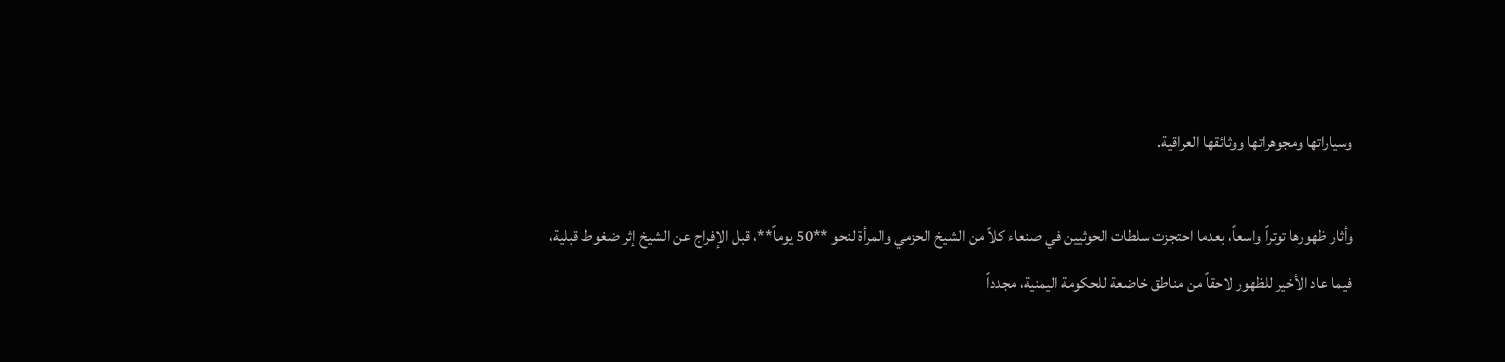وسياراتها ومجوهراتها ووثائقها العراقية.

وأثار ظهورها توتراً واسعاً، بعدما احتجزت سلطات الحوثيين في صنعاء كلاً من الشيخ الحزمي والمرأة لنحو **50 يوماً**، قبل الإفراج عن الشيخ إثر ضغوط قبلية، فيما عاد الأخير للظهور لاحقاً من مناطق خاضعة للحكومة اليمنية، مجدداً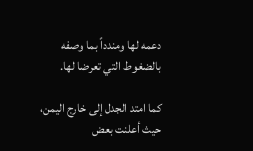دعمه لها ومندداً بما وصفه بالضغوط التي تعرضا لها.

كما امتد الجدل إلى خارج اليمن، حيث أعلنت بعض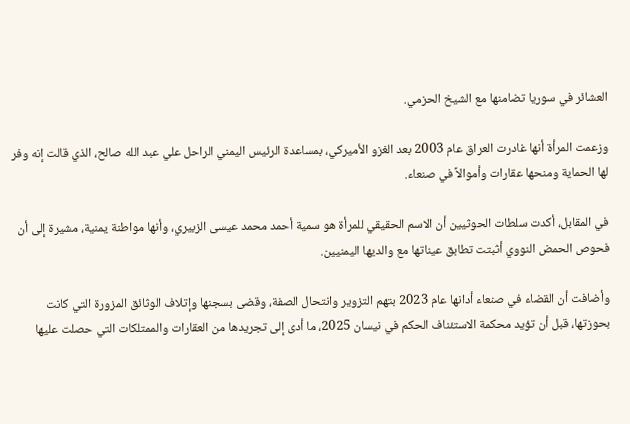العشائر في سوريا تضامنها مع الشيخ الحزمي.

وزعمت المرأة أنها غادرت العراق عام 2003 بعد الغزو الأميركي، بمساعدة الرئيس اليمني الراحل علي عبد الله صالح، الذي قالت إنه وفر لها الحماية ومنحها عقارات وأموالاً في صنعاء.

في المقابل، أكدت سلطات الحوثيين أن الاسم الحقيقي للمرأة هو سمية أحمد محمد عيسى الزبيري، وأنها مواطنة يمنية، مشيرة إلى أن فحوص الحمض النووي أثبتت تطابق عيناتها مع والديها اليمنيين.

وأضافت أن القضاء في صنعاء أدانها عام 2023 بتهم التزوير وانتحال الصفة، وقضى بسجنها وإتلاف الوثائق المزورة التي كانت بحوزتها، قبل أن تؤيد محكمة الاستئناف الحكم في نيسان 2025، ما أدى إلى تجريدها من العقارات والممتلكات التي حصلت عليها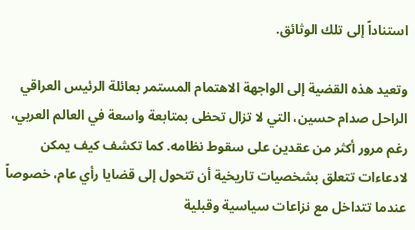استناداً إلى تلك الوثائق.

وتعيد هذه القضية إلى الواجهة الاهتمام المستمر بعائلة الرئيس العراقي الراحل صدام حسين، التي لا تزال تحظى بمتابعة واسعة في العالم العربي، رغم مرور أكثر من عقدين على سقوط نظامه. كما تكشف كيف يمكن لادعاءات تتعلق بشخصيات تاريخية أن تتحول إلى قضايا رأي عام، خصوصاً عندما تتداخل مع نزاعات سياسية وقبلية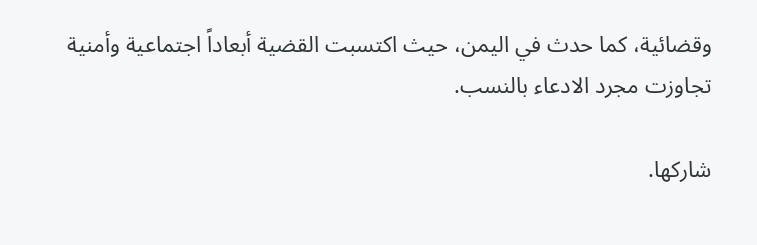وقضائية، كما حدث في اليمن، حيث اكتسبت القضية أبعاداً اجتماعية وأمنية تجاوزت مجرد الادعاء بالنسب.

شاركها.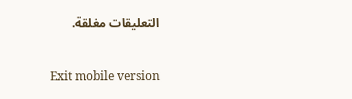التعليقات مغلقة.

Exit mobile version